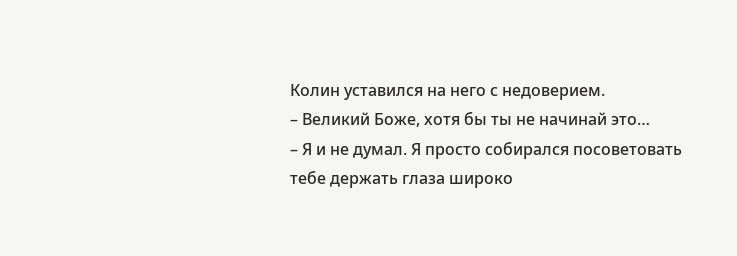Колин уставился на него с недоверием.
– Великий Боже, хотя бы ты не начинай это…
– Я и не думал. Я просто собирался посоветовать тебе держать глаза широко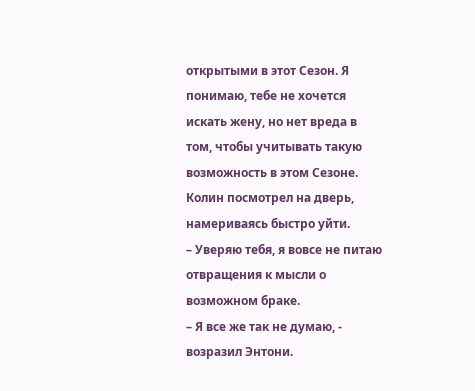открытыми в этот Сезон. Я понимаю, тебе не хочется искать жену, но нет вреда в том, чтобы учитывать такую возможность в этом Сезоне.
Колин посмотрел на дверь, намериваясь быстро уйти.
– Уверяю тебя, я вовсе не питаю отвращения к мысли о возможном браке.
– Я все же так не думаю, - возразил Энтони.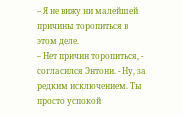– Я не вижу ни малейшей причины торопиться в этом деле.
– Нет причин торопиться, - согласился Энтони. - Ну, за редким исключением. Ты просто успокой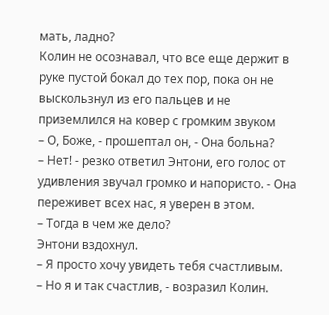мать, ладно?
Колин не осознавал, что все еще держит в руке пустой бокал до тех пор, пока он не выскользнул из его пальцев и не приземлился на ковер с громким звуком
– О, Боже, - прошептал он, - Она больна?
– Нет! - резко ответил Энтони, его голос от удивления звучал громко и напористо. - Она переживет всех нас, я уверен в этом.
– Тогда в чем же дело?
Энтони вздохнул.
– Я просто хочу увидеть тебя счастливым.
– Но я и так счастлив, - возразил Колин.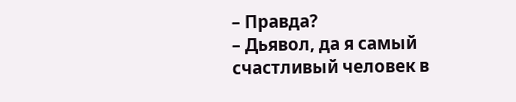– Правда?
– Дьявол, да я самый счастливый человек в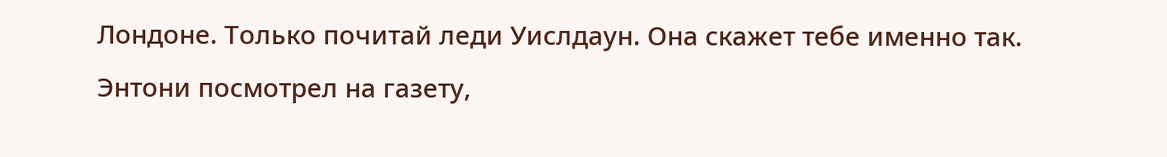Лондоне. Только почитай леди Уислдаун. Она скажет тебе именно так.
Энтони посмотрел на газету,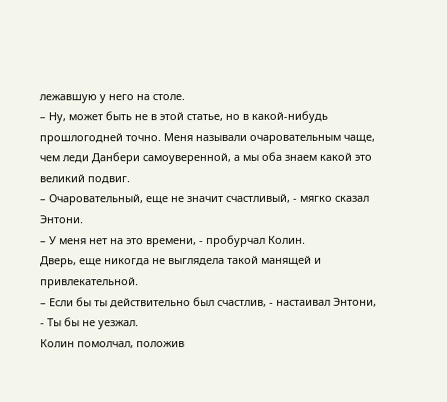лежавшую у него на столе.
– Ну, может быть не в этой статье, но в какой-нибудь прошлогодней точно. Меня называли очаровательным чаще, чем леди Данбери самоуверенной, а мы оба знаем какой это великий подвиг.
– Очаровательный, еще не значит счастливый, - мягко сказал Энтони.
– У меня нет на это времени, - пробурчал Колин.
Дверь, еще никогда не выглядела такой манящей и привлекательной.
– Если бы ты действительно был счастлив, - настаивал Энтони, - Ты бы не уезжал.
Колин помолчал, положив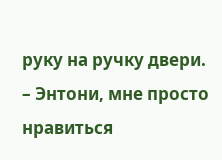руку на ручку двери.
– Энтони, мне просто нравиться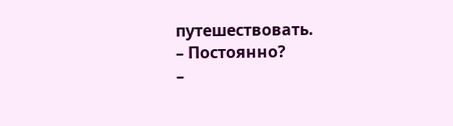путешествовать.
– Постоянно?
–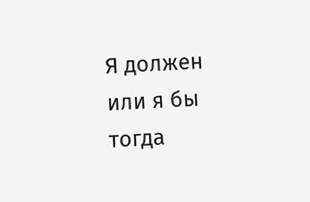Я должен или я бы тогда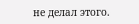не делал этого.